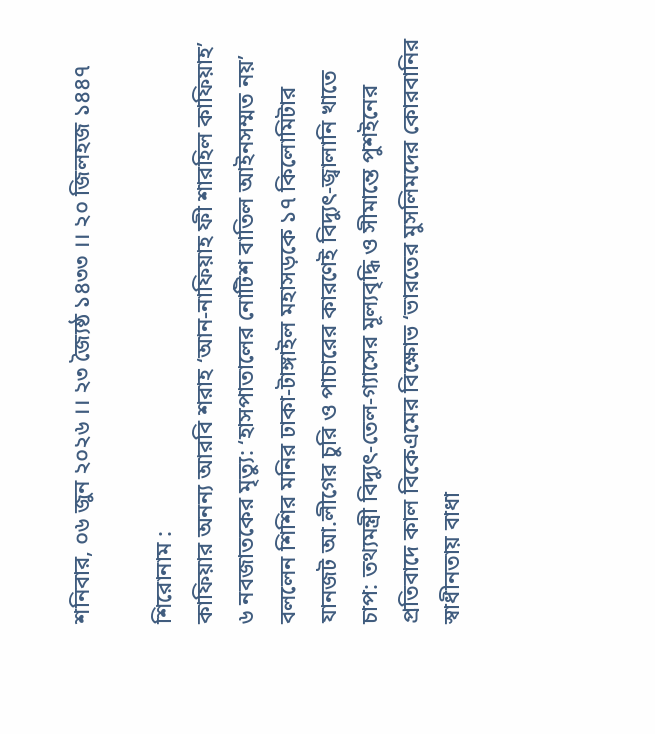শনিবার, ০৬ জুন ২০২৬ ।। ২৩ জ্যৈষ্ঠ ১৪৩৩ ।। ২০ জিলহজ ১৪৪৭

শিরোনাম :
কাফিয়ার অনন্য আরবি শরাহ ‘আন-নাফিয়াহ ফী শারহিল কাফিয়াহ’ ৬ নবজাতকের মৃত্যু: ‘হাসপাতালের নোটিশ বাতিল আইনসম্মত নয়’ বললেন শিশির মনির ঢাকা-টাঙ্গাইল মহাসড়‌কে ১৭ কি‌লো‌মিটার যানজট আ.লীগের চুরি ও পাচারের কারণেই বিদ্যুৎ-জ্বালানি খাতে চাপ: তথ্যমন্ত্রী বিদ্যুৎ-তেল-গ্যাসের মূল্যবৃদ্ধি ও সীমান্তে পুশইনের প্রতিবাদে কাল বিকেএমের বিক্ষোভ ‘ভারতের মুসলিমদের কোরবানির স্বাধীনতায় বাধা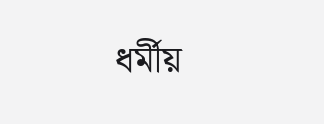ধর্মীয়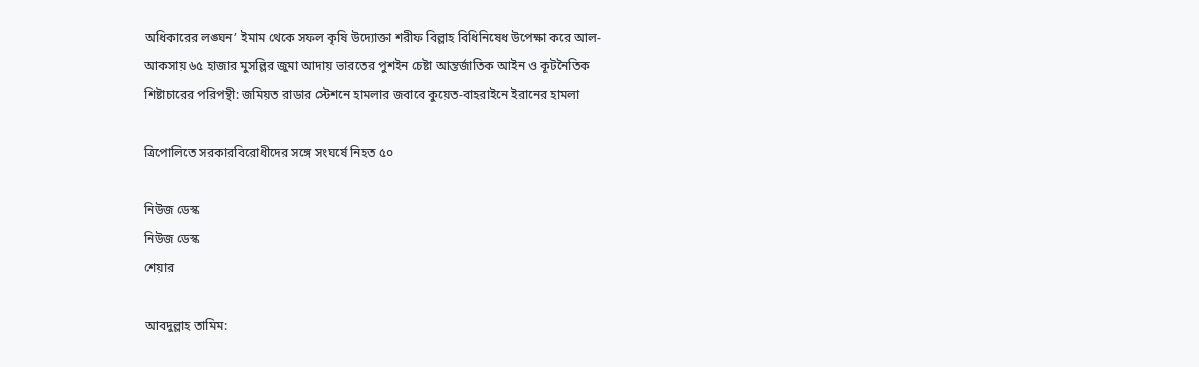অধিকারের লঙ্ঘন’ ইমাম থেকে সফল কৃষি উদ্যোক্তা শরীফ বিল্লাহ বিধিনিষেধ উপেক্ষা করে আল-আকসায় ৬৫ হাজার মুসল্লির জুমা আদায় ভারতের পুশইন চেষ্টা আন্তর্জাতিক আইন ও কূটনৈতিক শিষ্টাচারের পরিপন্থী: জমিয়ত রাডার স্টেশনে হামলার জবাবে কুয়েত-বাহরাইনে ইরানের হামলা

ত্রিপোলিতে সরকারবিরোধীদের সঙ্গে সংঘর্ষে নিহত ৫০

নিউজ ডেস্ক
নিউজ ডেস্ক
শেয়ার

আবদুল্লাহ তামিম: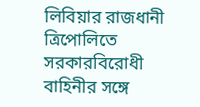লিবিয়ার রাজধানী ত্রিপোলিতে সরকারবিরোধী বাহিনীর সঙ্গে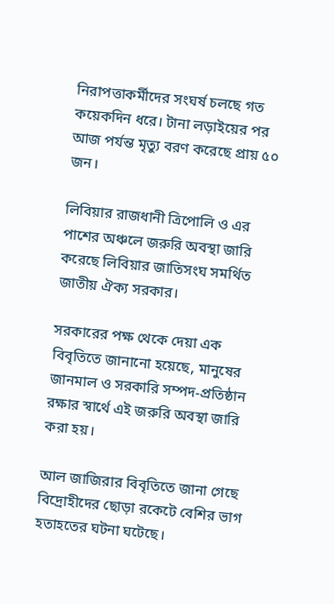নিরাপত্তাকর্মীদের সংঘর্ষ চলছে গত কয়েকদিন ধরে। টানা লড়াইয়ের পর আজ পর্যন্ত মৃত্যু বরণ করেছে প্রায় ৫০ জন।

লিবিয়ার রাজধানী ত্রিপোলি ও এর পাশের অঞ্চলে জরুরি অবস্থা জারি করেছে লিবিয়ার জাতিসংঘ সমর্থিত জাতীয় ঐক্য সরকার।

সরকারের পক্ষ থেকে দেয়া এক বিবৃতিতে জানানো হয়েছে, মানুষের জানমাল ও সরকারি সম্পদ-প্রতিষ্ঠান রক্ষার স্বার্থে এই জরুরি অবস্থা জারি করা হয়।

আল জাজিরার বিবৃতিতে জানা গেছে বিদ্রোহীদের ছোড়া রকেটে বেশির ভাগ হতাহতের ঘটনা ঘটেছে।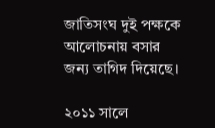জাতিসংঘ দুই পক্ষকে আলোচনায় বসার জন্য তাগিদ দিয়েছে।

২০১১ সালে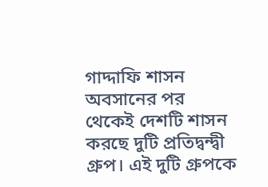গাদ্দাফি শাসন অবসানের পর থেকেই দেশটি শাসন করছে দুটি প্রতিদ্বন্দ্বী গ্রুপ। এই দুটি গ্রুপকে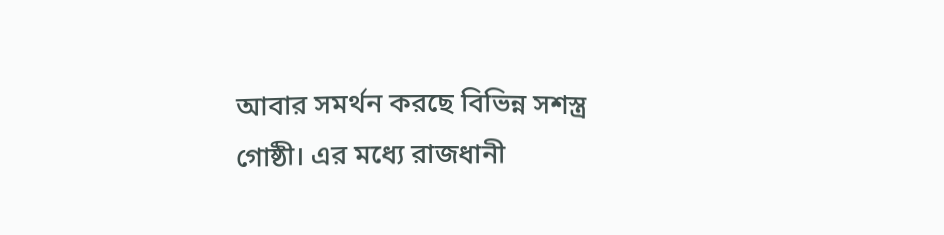আবার সমর্থন করছে বিভিন্ন সশস্ত্র গোষ্ঠী। এর মধ্যে রাজধানী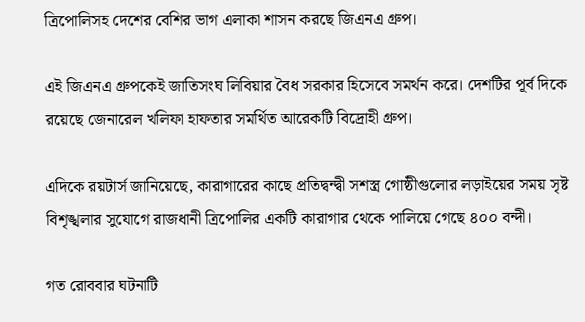ত্রিপোলিসহ দেশের বেশির ভাগ এলাকা শাসন করছে জিএনএ গ্রুপ।

এই জিএনএ গ্রুপকেই জাতিসংঘ লিবিয়ার বৈধ সরকার হিসেবে সমর্থন করে। দেশটির পূর্ব দিকে রয়েছে জেনারেল খলিফা হাফতার সমর্থিত আরেকটি বিদ্রোহী গ্রুপ।

এদিকে রয়টার্স জানিয়েছে, কারাগারের কাছে প্রতিদ্বন্দ্বী সশস্ত্র গোষ্ঠীগুলোর লড়াইয়ের সময় সৃষ্ট বিশৃঙ্খলার সুযোগে রাজধানী ত্রিপোলির একটি কারাগার থেকে পালিয়ে গেছে ৪০০ বন্দী।

গত রোববার ঘটনাটি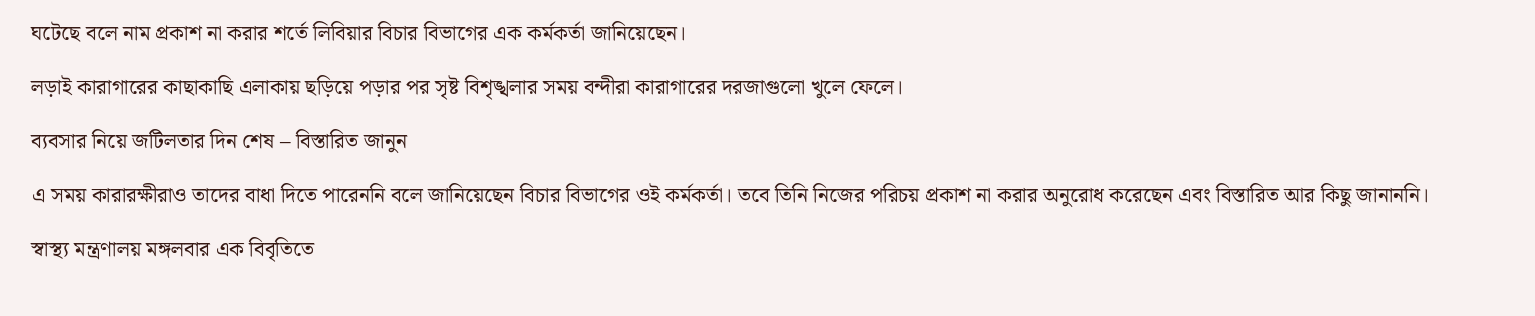ঘটেছে বলে নাম প্রকাশ না করার শর্তে লিবিয়ার বিচার বিভাগের এক কর্মকর্তা জানিয়েছেন।

লড়াই কারাগারের কাছাকাছি এলাকায় ছড়িয়ে পড়ার পর সৃষ্ট বিশৃঙ্খলার সময় বন্দীরা কারাগারের দরজাগুলো খুলে ফেলে।

ব্যবসার নিয়ে জটিলতার দিন শেষ – বিস্তারিত জানুন

এ সময় কারারক্ষীরাও তাদের বাধা দিতে পারেননি বলে জানিয়েছেন বিচার বিভাগের ওই কর্মকর্তা। তবে তিনি নিজের পরিচয় প্রকাশ না করার অনুরোধ করেছেন এবং বিস্তারিত আর কিছু জানাননি।

স্বাস্থ্য মন্ত্রণালয় মঙ্গলবার এক বিবৃতিতে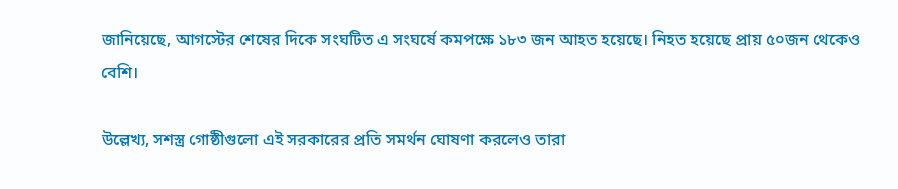জানিয়েছে, আগস্টের শেষের দিকে সংঘটিত এ সংঘর্ষে কমপক্ষে ১৮৩ জন আহত হয়েছে। নিহত হয়েছে প্রায় ৫০জন থেকেও বেশি।

উল্লেখ্য, সশস্ত্র গোষ্ঠীগুলো এই সরকারের প্রতি সমর্থন ঘোষণা করলেও তারা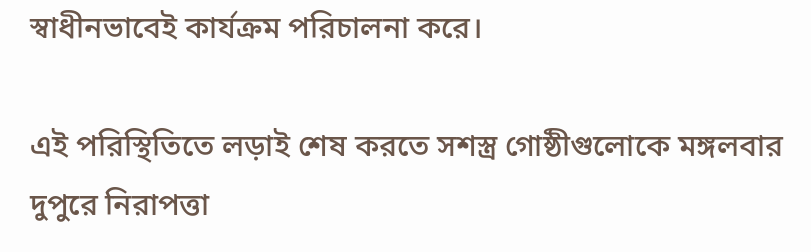স্বাধীনভাবেই কার্যক্রম পরিচালনা করে।

এই পরিস্থিতিতে লড়াই শেষ করতে সশস্ত্র গোষ্ঠীগুলোকে মঙ্গলবার দুপুরে নিরাপত্তা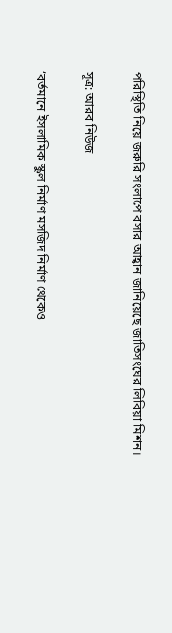পরিস্থিতি নিয়ে জরুরি সংলাপে বসার আহ্বান জানিয়েছে জাতিসংঘের লিবিয়া মিশন।

সূত্র: আরব নিউজ

‘বর্তমানে ইসলামিক স্কুল নির্মাণ মসজিদ নির্মাণ থেকেও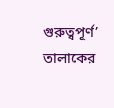গুরুত্বপূর্ণ’
তালাকের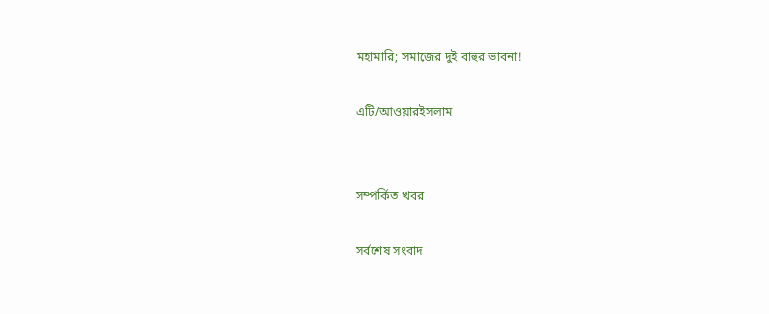মহামারি; সমাজের দুই বাহুর ভাবনা!

এটি/আওয়ারইসলাম


সম্পর্কিত খবর

সর্বশেষ সংবাদ